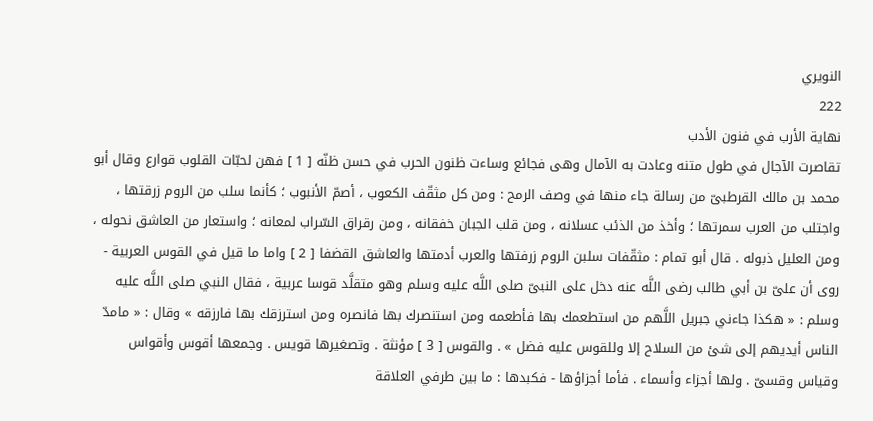النويري
222
نهاية الأرب في فنون الأدب
تقاصرت الآجال في طول متنه وعادت به الآمال وهى فجائع وساءت ظنون الحرب في حسن ظنّه [ 1 ] فهن لحبّات القلوب قوارع وقال أبو محمد بن مالك القرطبىّ من رسالة جاء منها في وصف الرمح : ومن كل مثقّف الكعوب ، أصمّ الأنبوب ؛ كأنما سلب من الروم زرقتها ، واجتلب من العرب سمرتها ؛ وأخذ من الذئب عسلانه ، ومن قلب الجبان خفقانه ، ومن رقراق السّراب لمعانه ؛ واستعار من العاشق نحوله ، ومن العليل ذبوله . قال أبو تمام : مثقّفات سلبن الروم زرفتها والعرب أدمتها والعاشق القضفا [ 2 ] واما ما قيل في القوس العربية - روى أن علىّ بن أبي طالب رضى اللَّه عنه دخل على النبىّ صلى اللَّه عليه وسلم وهو متقلَّد قوسا عربية ، فقال النبي صلى اللَّه عليه وسلم : « هكذا جاءني جبريل اللَّهم من استطعمك بها فأطعمه ومن استنصرك بها فانصره ومن استرزقك بها فارزقه » وقال : « مامدّ الناس أيديهم إلى شئ من السلاح إلا وللقوس عليه فضل » . والقوس [ 3 ] مؤنثة . وتصغيرها قويس . وجمعها أقوس وأقواس وقياس وقسىّ . ولها أجزاء وأسماء . فأما أجزاؤها - فكبدها : ما بين طرفي العلاقة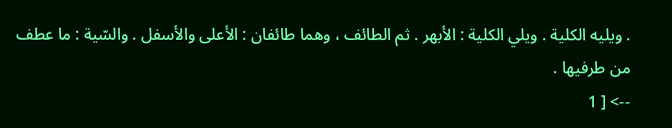. ويليه الكلية . ويلي الكلية : الأبهر . ثم الطائف ، وهما طائفان : الأعلى والأسفل . والسّية : ما عطف من طرفيها .
--> [ 1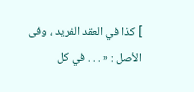] كذا في العقد الفريد ، وفى الأصل : « . . . في كل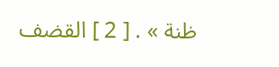ظنة » . [ 2 ] القضف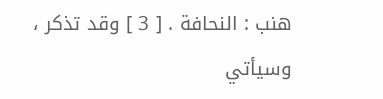هنب : النحافة . [ 3 ] وقد تذكر ، وسيأتي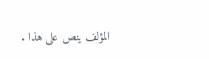المؤلف ينص على هذا .